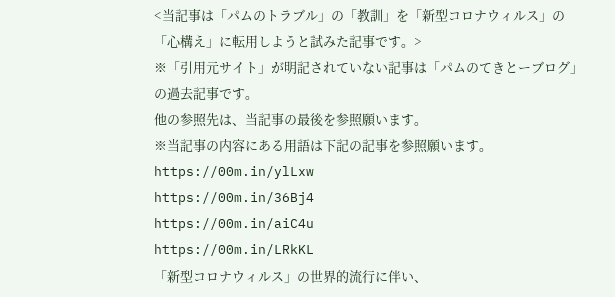<当記事は「パムのトラブル」の「教訓」を「新型コロナウィルス」の「心構え」に転用しようと試みた記事です。>
※「引用元サイト」が明記されていない記事は「パムのてきとーブログ」の過去記事です。
他の参照先は、当記事の最後を参照願います。
※当記事の内容にある用語は下記の記事を参照願います。
https://00m.in/ylLxw
https://00m.in/36Bj4
https://00m.in/aiC4u
https://00m.in/LRkKL
「新型コロナウィルス」の世界的流行に伴い、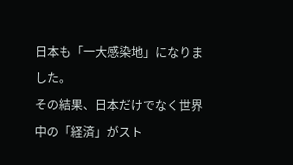日本も「一大感染地」になりました。
その結果、日本だけでなく世界中の「経済」がスト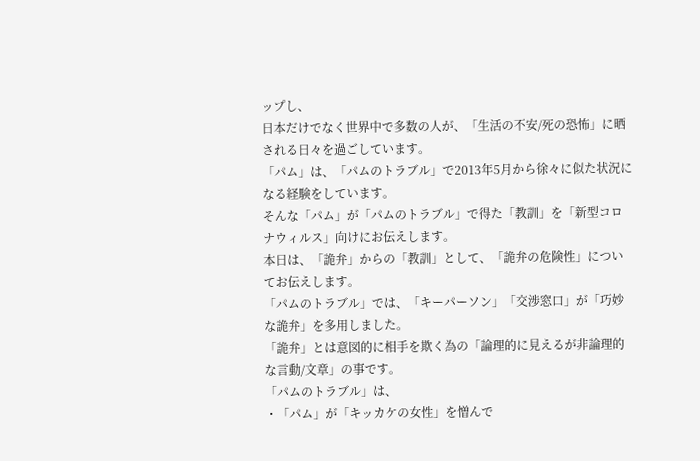ップし、
日本だけでなく世界中で多数の人が、「生活の不安/死の恐怖」に晒される日々を過ごしています。
「パム」は、「パムのトラブル」で2013年5月から徐々に似た状況になる経験をしています。
そんな「パム」が「パムのトラブル」で得た「教訓」を「新型コロナウィルス」向けにお伝えします。
本日は、「詭弁」からの「教訓」として、「詭弁の危険性」についてお伝えします。
「パムのトラブル」では、「キーパーソン」「交渉窓口」が「巧妙な詭弁」を多用しました。
「詭弁」とは意図的に相手を欺く為の「論理的に見えるが非論理的な言動/文章」の事です。
「パムのトラブル」は、
・「パム」が「キッカケの女性」を憎んで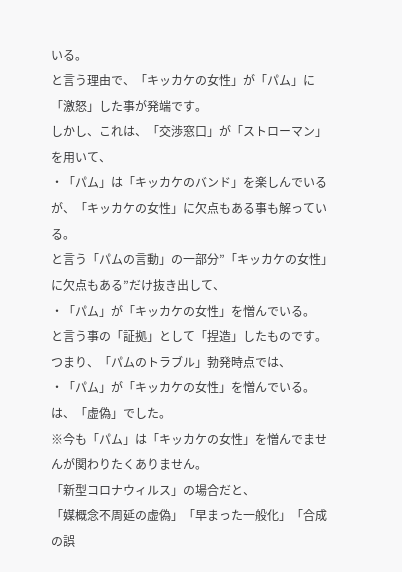いる。
と言う理由で、「キッカケの女性」が「パム」に「激怒」した事が発端です。
しかし、これは、「交渉窓口」が「ストローマン」を用いて、
・「パム」は「キッカケのバンド」を楽しんでいるが、「キッカケの女性」に欠点もある事も解っている。
と言う「パムの言動」の一部分”「キッカケの女性」に欠点もある”だけ抜き出して、
・「パム」が「キッカケの女性」を憎んでいる。
と言う事の「証拠」として「捏造」したものです。
つまり、「パムのトラブル」勃発時点では、
・「パム」が「キッカケの女性」を憎んでいる。
は、「虚偽」でした。
※今も「パム」は「キッカケの女性」を憎んでませんが関わりたくありません。
「新型コロナウィルス」の場合だと、
「媒概念不周延の虚偽」「早まった一般化」「合成の誤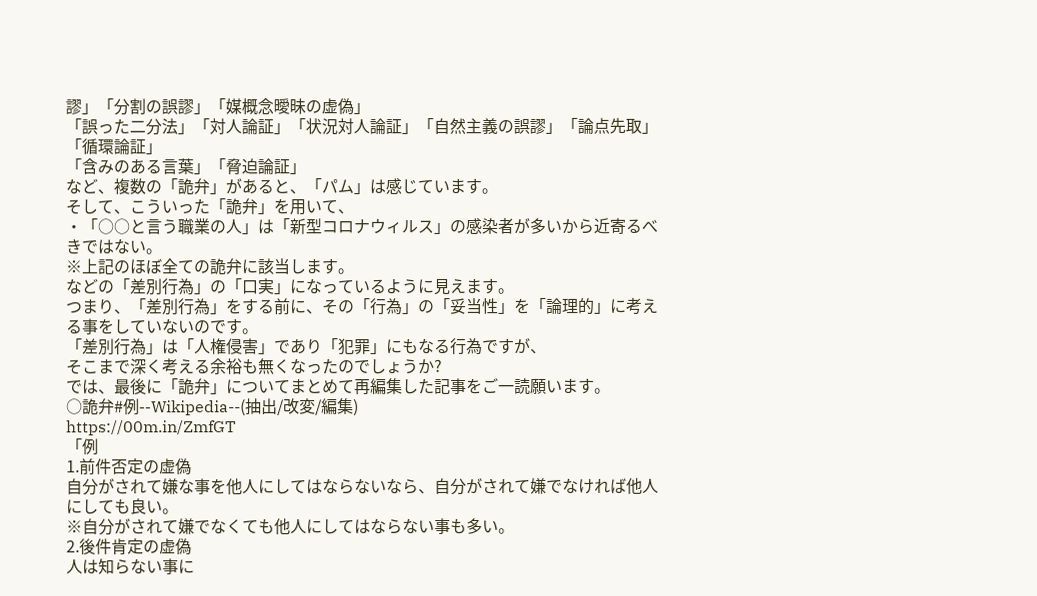謬」「分割の誤謬」「媒概念曖昧の虚偽」
「誤った二分法」「対人論証」「状況対人論証」「自然主義の誤謬」「論点先取」「循環論証」
「含みのある言葉」「脅迫論証」
など、複数の「詭弁」があると、「パム」は感じています。
そして、こういった「詭弁」を用いて、
・「○○と言う職業の人」は「新型コロナウィルス」の感染者が多いから近寄るべきではない。
※上記のほぼ全ての詭弁に該当します。
などの「差別行為」の「口実」になっているように見えます。
つまり、「差別行為」をする前に、その「行為」の「妥当性」を「論理的」に考える事をしていないのです。
「差別行為」は「人権侵害」であり「犯罪」にもなる行為ですが、
そこまで深く考える余裕も無くなったのでしょうか?
では、最後に「詭弁」についてまとめて再編集した記事をご一読願います。
○詭弁#例--Wikipedia--(抽出/改変/編集)
https://00m.in/ZmfGT
「例
1.前件否定の虚偽
自分がされて嫌な事を他人にしてはならないなら、自分がされて嫌でなければ他人にしても良い。
※自分がされて嫌でなくても他人にしてはならない事も多い。
2.後件肯定の虚偽
人は知らない事に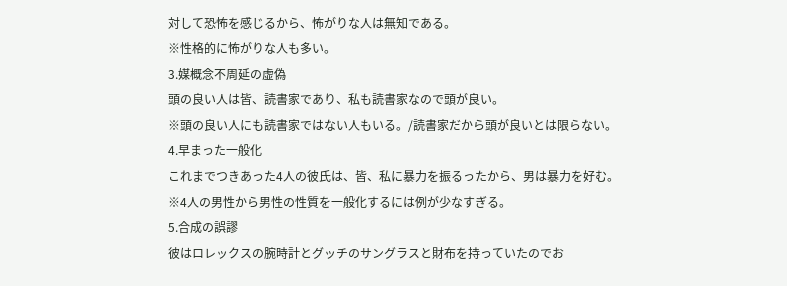対して恐怖を感じるから、怖がりな人は無知である。
※性格的に怖がりな人も多い。
3.媒概念不周延の虚偽
頭の良い人は皆、読書家であり、私も読書家なので頭が良い。
※頭の良い人にも読書家ではない人もいる。/読書家だから頭が良いとは限らない。
4.早まった一般化
これまでつきあった4人の彼氏は、皆、私に暴力を振るったから、男は暴力を好む。
※4人の男性から男性の性質を一般化するには例が少なすぎる。
5.合成の誤謬
彼はロレックスの腕時計とグッチのサングラスと財布を持っていたのでお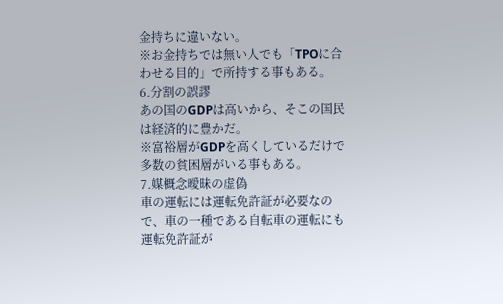金持ちに違いない。
※お金持ちでは無い人でも「TPOに合わせる目的」で所持する事もある。
6.分割の誤謬
あの国のGDPは高いから、そこの国民は経済的に豊かだ。
※富裕層がGDPを高くしているだけで多数の貧困層がいる事もある。
7.媒概念曖昧の虚偽
車の運転には運転免許証が必要なので、車の一種である自転車の運転にも運転免許証が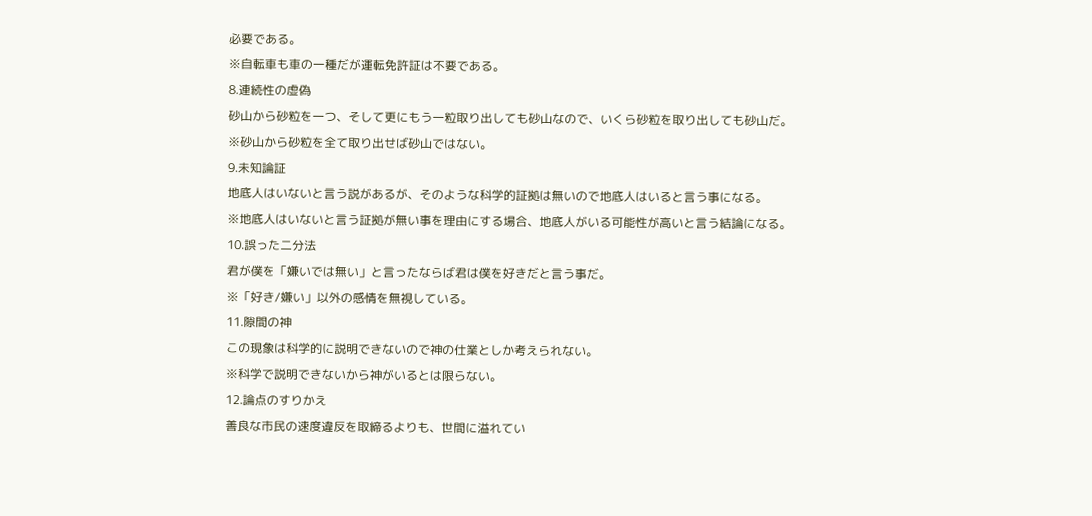必要である。
※自転車も車の一種だが運転免許証は不要である。
8.連続性の虚偽
砂山から砂粒を一つ、そして更にもう一粒取り出しても砂山なので、いくら砂粒を取り出しても砂山だ。
※砂山から砂粒を全て取り出せば砂山ではない。
9.未知論証
地底人はいないと言う説があるが、そのような科学的証拠は無いので地底人はいると言う事になる。
※地底人はいないと言う証拠が無い事を理由にする場合、地底人がいる可能性が高いと言う結論になる。
10.誤った二分法
君が僕を「嫌いでは無い」と言ったならば君は僕を好きだと言う事だ。
※「好き/嫌い」以外の感情を無視している。
11.隙間の神
この現象は科学的に説明できないので神の仕業としか考えられない。
※科学で説明できないから神がいるとは限らない。
12.論点のすりかえ
善良な市民の速度違反を取締るよりも、世間に溢れてい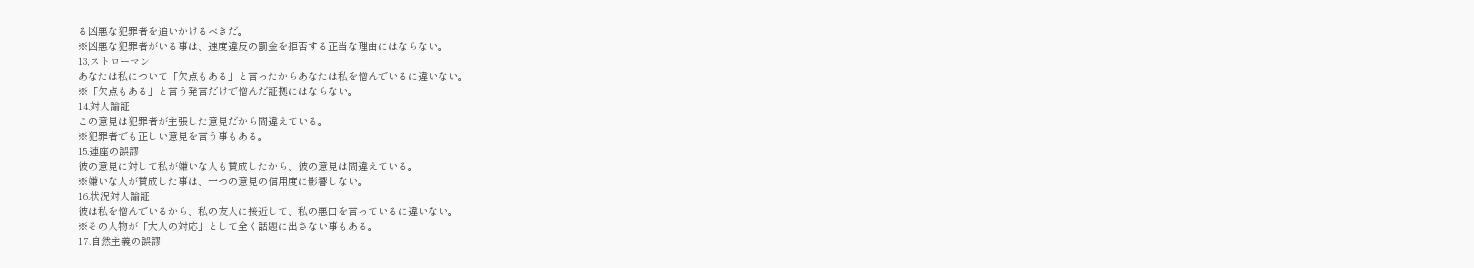る凶悪な犯罪者を追いかけるべきだ。
※凶悪な犯罪者がいる事は、速度違反の罰金を拒否する正当な理由にはならない。
13,ストローマン
あなたは私について「欠点もある」と言ったからあなたは私を憎んでいるに違いない。
※「欠点もある」と言う発言だけで憎んだ証拠にはならない。
14.対人論証
この意見は犯罪者が主張した意見だから間違えている。
※犯罪者でも正しい意見を言う事もある。
15.連座の誤謬
彼の意見に対して私が嫌いな人も賛成したから、彼の意見は間違えている。
※嫌いな人が賛成した事は、一つの意見の信用度に影響しない。
16.状況対人論証
彼は私を憎んでいるから、私の友人に接近して、私の悪口を言っているに違いない。
※その人物が「大人の対応」として全く話題に出さない事もある。
17.自然主義の誤謬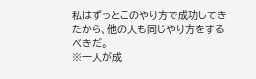私はずっとこのやり方で成功してきたから、他の人も同じやり方をするべきだ。
※一人が成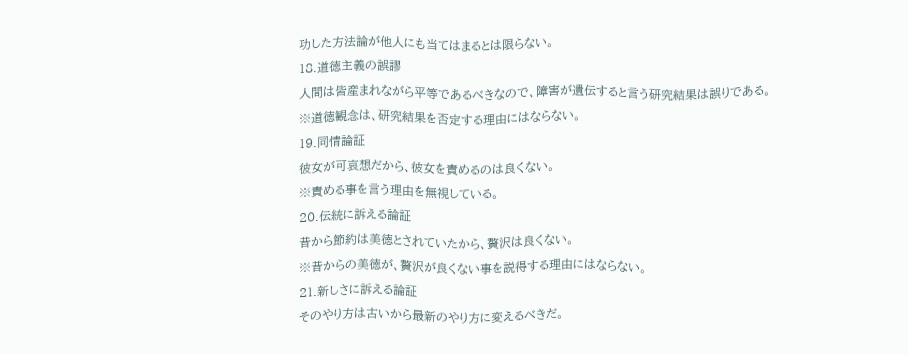功した方法論が他人にも当てはまるとは限らない。
18.道徳主義の誤謬
人間は皆産まれながら平等であるべきなので、障害が遺伝すると言う研究結果は誤りである。
※道徳観念は、研究結果を否定する理由にはならない。
19.同情論証
彼女が可哀想だから、彼女を責めるのは良くない。
※責める事を言う理由を無視している。
20.伝統に訴える論証
昔から節約は美徳とされていたから、贅沢は良くない。
※昔からの美徳が、贅沢が良くない事を説得する理由にはならない。
21.新しさに訴える論証
そのやり方は古いから最新のやり方に変えるべきだ。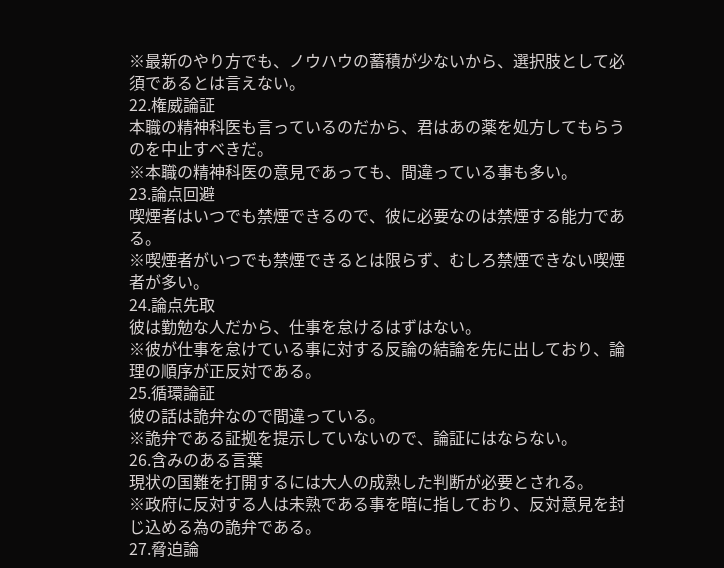※最新のやり方でも、ノウハウの蓄積が少ないから、選択肢として必須であるとは言えない。
22.権威論証
本職の精神科医も言っているのだから、君はあの薬を処方してもらうのを中止すべきだ。
※本職の精神科医の意見であっても、間違っている事も多い。
23.論点回避
喫煙者はいつでも禁煙できるので、彼に必要なのは禁煙する能力である。
※喫煙者がいつでも禁煙できるとは限らず、むしろ禁煙できない喫煙者が多い。
24.論点先取
彼は勤勉な人だから、仕事を怠けるはずはない。
※彼が仕事を怠けている事に対する反論の結論を先に出しており、論理の順序が正反対である。
25.循環論証
彼の話は詭弁なので間違っている。
※詭弁である証拠を提示していないので、論証にはならない。
26.含みのある言葉
現状の国難を打開するには大人の成熟した判断が必要とされる。
※政府に反対する人は未熟である事を暗に指しており、反対意見を封じ込める為の詭弁である。
27.脅迫論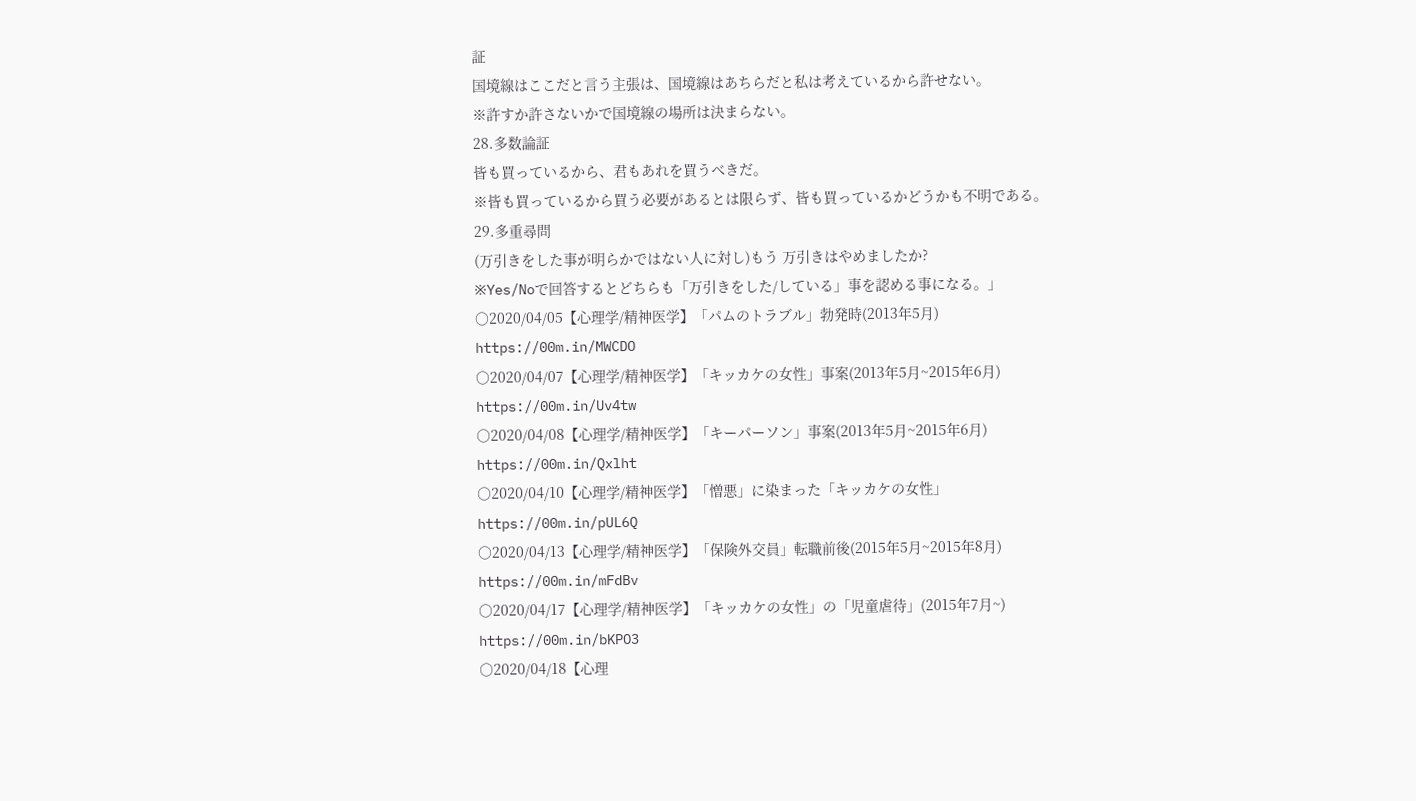証
国境線はここだと言う主張は、国境線はあちらだと私は考えているから許せない。
※許すか許さないかで国境線の場所は決まらない。
28.多数論証
皆も買っているから、君もあれを買うべきだ。
※皆も買っているから買う必要があるとは限らず、皆も買っているかどうかも不明である。
29.多重尋問
(万引きをした事が明らかではない人に対し)もう 万引きはやめましたか?
※Yes/Noで回答するとどちらも「万引きをした/している」事を認める事になる。」
○2020/04/05【心理学/精神医学】「パムのトラブル」勃発時(2013年5月)
https://00m.in/MWCDO
○2020/04/07【心理学/精神医学】「キッカケの女性」事案(2013年5月~2015年6月)
https://00m.in/Uv4tw
○2020/04/08【心理学/精神医学】「キーパーソン」事案(2013年5月~2015年6月)
https://00m.in/Qxlht
○2020/04/10【心理学/精神医学】「憎悪」に染まった「キッカケの女性」
https://00m.in/pUL6Q
○2020/04/13【心理学/精神医学】「保険外交員」転職前後(2015年5月~2015年8月)
https://00m.in/mFdBv
○2020/04/17【心理学/精神医学】「キッカケの女性」の「児童虐待」(2015年7月~)
https://00m.in/bKPO3
○2020/04/18【心理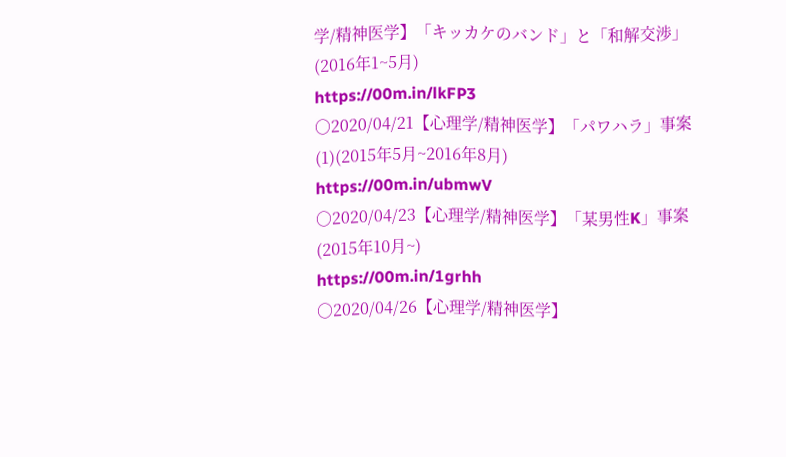学/精神医学】「キッカケのバンド」と「和解交渉」(2016年1~5月)
https://00m.in/lkFP3
○2020/04/21【心理学/精神医学】「パワハラ」事案(1)(2015年5月~2016年8月)
https://00m.in/ubmwV
○2020/04/23【心理学/精神医学】「某男性K」事案(2015年10月~)
https://00m.in/1grhh
○2020/04/26【心理学/精神医学】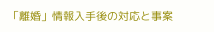「離婚」情報入手後の対応と事案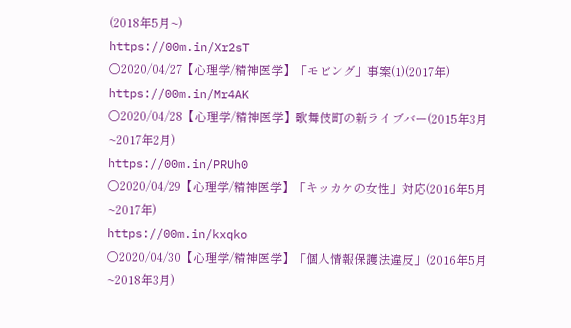(2018年5月~)
https://00m.in/Xr2sT
○2020/04/27【心理学/精神医学】「モビング」事案(1)(2017年)
https://00m.in/Mr4AK
○2020/04/28【心理学/精神医学】歌舞伎町の新ライブバー(2015年3月~2017年2月)
https://00m.in/PRUh0
○2020/04/29【心理学/精神医学】「キッカケの女性」対応(2016年5月~2017年)
https://00m.in/kxqko
○2020/04/30【心理学/精神医学】「個人情報保護法違反」(2016年5月~2018年3月)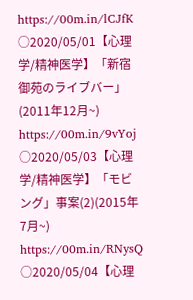https://00m.in/lCJfK
○2020/05/01【心理学/精神医学】「新宿御苑のライブバー」(2011年12月~)
https://00m.in/9vYoj
○2020/05/03【心理学/精神医学】「モビング」事案(2)(2015年7月~)
https://00m.in/RNysQ
○2020/05/04【心理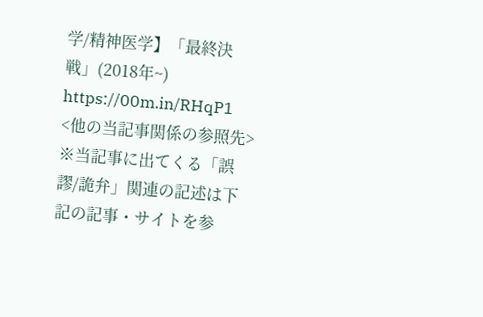学/精神医学】「最終決戦」(2018年~)
https://00m.in/RHqP1
<他の当記事関係の参照先>
※当記事に出てくる「誤謬/詭弁」関連の記述は下記の記事・サイトを参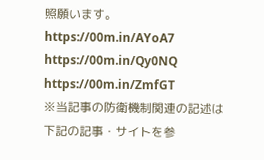照願います。
https://00m.in/AYoA7
https://00m.in/Qy0NQ
https://00m.in/ZmfGT
※当記事の防衛機制関連の記述は下記の記事・サイトを参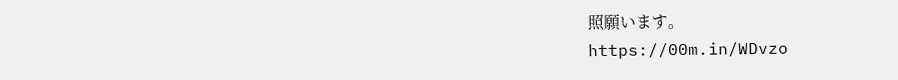照願います。
https://00m.in/WDvzo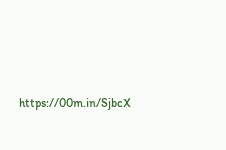https://00m.in/SjbcX